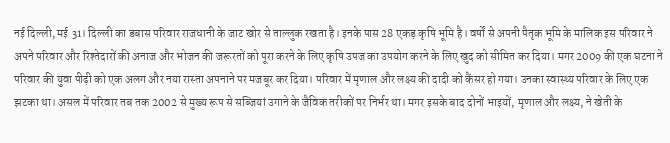नई दिल्ली, मई 31। दिल्ली का डबास परिवार राजधानी के जाट खोर से ताल्लुक रखता है। इनके पास 28 एकड़ कृषि भूमि है। वर्षों से अपनी पैतृक भूमि के मालिक इस परिवार ने अपने परिवार और रिश्तेदारों की अनाज और भोजन की जरूरतों को पूरा करने के लिए कृषि उपज का उपयोग करने के लिए खुद को सीमित कर दिया। मगर 2009 की एक घटना ने परिवार की युवा पीढ़ी को एक अलग और नया रास्ता अपनाने पर मजबूर कर दिया। परिवार में मृणाल और लक्ष्य की दादी को कैंसर हो गया। उनका स्वास्थ्य परिवार के लिए एक झटका था। असल में परिवार तब तक 2002 से मुख्य रूप से सब्जियां उगाने के जैविक तरीकों पर निर्भर था। मगर इसके बाद दोनों भाइयों, मृणाल और लक्ष्य, ने खेती के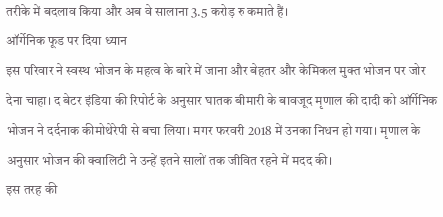तरीके में बदलाव किया और अब वे सालाना 3.5 करोड़ रु कमाते हैं।
ऑर्गेनिक फूड पर दिया ध्यान
इस परिवार ने स्वस्थ भोजन के महत्व के बारे में जाना और बेहतर और केमिकल मुक्त भोजन पर जोर देना चाहा। द बेटर इंडिया की रिपोर्ट के अनुसार घातक बीमारी के बावजूद मृणाल की दादी को ऑर्गेनिक भोजन ने दर्दनाक कीमोथेरेपी से बचा लिया। मगर फरवरी 2018 में उनका निधन हो गया। मृणाल के अनुसार भोजन की क्वालिटी ने उन्हें इतने सालों तक जीवित रहने में मदद की।
इस तरह की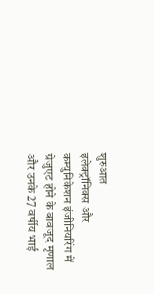शुरुआत
इलेक्ट्रॉनिक्स और कम्युनिकेशन इंजीनियरिंग में ग्रेजुएट होने के बावजूद मृणाल और उनके 27 वर्षीय भाई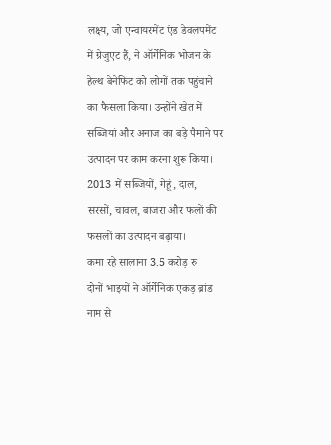लक्ष्य, जो एन्वायरमेंट एंड डेवलपमेंट में ग्रेजुएट हैं, ने ऑर्गेनिक भोजन के हेल्थ बेनेफिट को लोगों तक पहुंचाने का फैसला किया। उन्होंने खेत में सब्जियां और अनाज का बड़े पैमाने पर उत्पादन पर काम करना शुरू किया। 2013 में सब्जियों, गेहूं, दाल, सरसों, चावल, बाजरा और फलों की फसलों का उत्पादन बढ़ाया।
कमा रहे सालाना 3.5 करोड़ रु
दोनों भाइयों ने ऑर्गेनिक एकड़ ब्रांड नाम से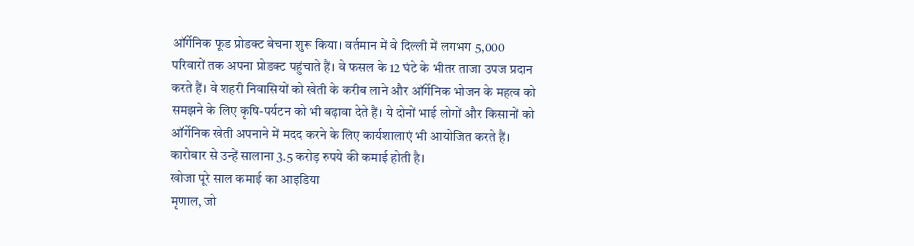ऑर्गेनिक फूड प्रोडक्ट बेचना शुरू किया। वर्तमान में वे दिल्ली में लगभग 5,000 परिवारों तक अपना प्रोडक्ट पहुंचाते हैं। वे फसल के 12 घंटे के भीतर ताजा उपज प्रदान करते हैं। वे शहरी निवासियों को खेती के करीब लाने और ऑर्गेनिक भोजन के महत्व को समझने के लिए कृषि-पर्यटन को भी बढ़ावा देते हैं। ये दोनों भाई लोगों और किसानों को ऑर्गेनिक खेती अपनाने में मदद करने के लिए कार्यशालाएं भी आयोजित करते हैं। कारोबार से उन्हें सालाना 3.5 करोड़ रुपये की कमाई होती है।
खोजा पूरे साल कमाई का आइडिया
मृणाल, जो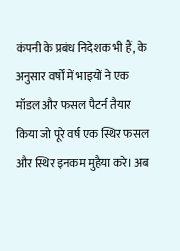कंपनी के प्रबंध निदेशक भी हैं, के अनुसार वर्षों में भाइयों ने एक मॉडल और फसल पैटर्न तैयार किया जो पूरे वर्ष एक स्थिर फसल और स्थिर इनकम मुहैया करे। अब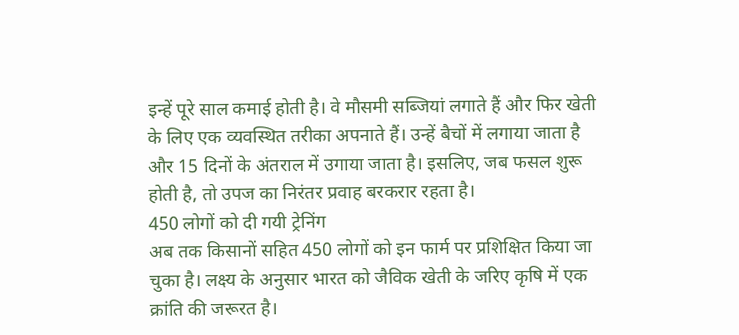इन्हें पूरे साल कमाई होती है। वे मौसमी सब्जियां लगाते हैं और फिर खेती के लिए एक व्यवस्थित तरीका अपनाते हैं। उन्हें बैचों में लगाया जाता है और 15 दिनों के अंतराल में उगाया जाता है। इसलिए, जब फसल शुरू होती है, तो उपज का निरंतर प्रवाह बरकरार रहता है।
450 लोगों को दी गयी ट्रेनिंग
अब तक किसानों सहित 450 लोगों को इन फार्म पर प्रशिक्षित किया जा चुका है। लक्ष्य के अनुसार भारत को जैविक खेती के जरिए कृषि में एक क्रांति की जरूरत है।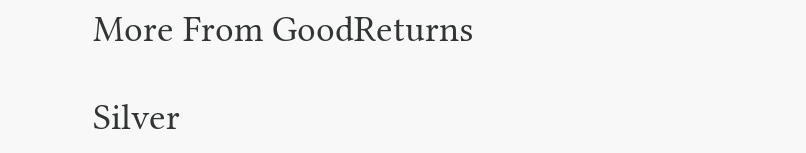More From GoodReturns

Silver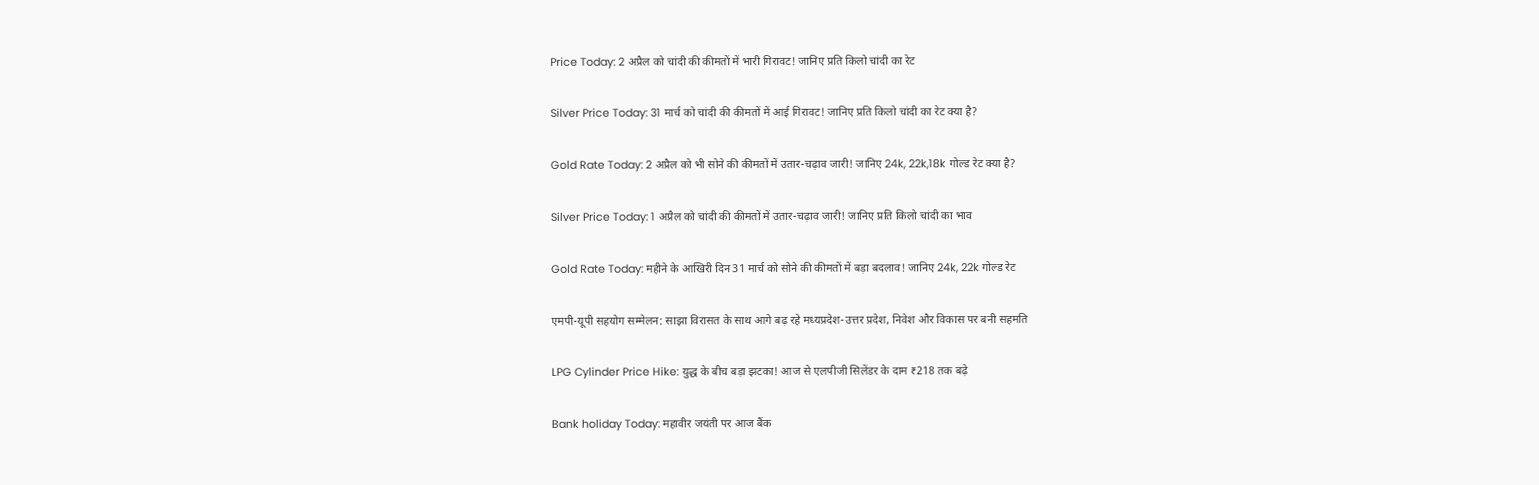Price Today: 2 अप्रैल को चांदी की कीमतों में भारी गिरावट! जानिए प्रति किलो चांदी का रेट

Silver Price Today: 31 मार्च को चांदी की कीमतों में आई गिरावट! जानिए प्रति किलो चांदी का रेट क्या है?

Gold Rate Today: 2 अप्रैल को भी सोने की कीमतों में उतार-चढ़ाव जारी! जानिए 24k, 22k,18k गोल्ड रेट क्या है?

Silver Price Today: 1 अप्रैल को चांदी की कीमतों में उतार-चढ़ाव जारी! जानिए प्रति किलो चांदी का भाव

Gold Rate Today: महीने के आखिरी दिन 31 मार्च को सोने की कीमतों में बड़ा बदलाव! जानिए 24k, 22k गोल्ड रेट

एमपी-यूपी सहयोग सम्मेलन: साझा विरासत के साथ आगे बढ़ रहे मध्यप्रदेश-उत्तर प्रदेश, निवेश और विकास पर बनी सहमति

LPG Cylinder Price Hike: युद्ध के बीच बड़ा झटका! आज से एलपीजी सिलेंडर के दाम ₹218 तक बढ़े

Bank holiday Today: महावीर जयंती पर आज बैंक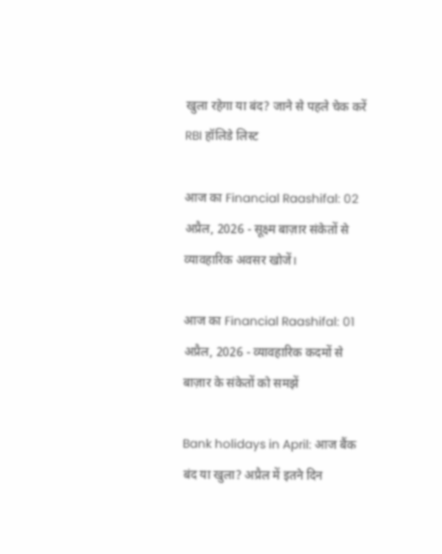खुला रहेगा या बंद? जाने से पहले चेक करें RBI हॉलिडे लिस्ट

आज का Financial Raashifal: 02 अप्रैल, 2026 - सूक्ष्म बाज़ार संकेतों से व्यावहारिक अवसर खोजें।

आज का Financial Raashifal: 01 अप्रैल, 2026 - व्यावहारिक कदमों से बाज़ार के संकेतों को समझें

Bank holidays in April: आज बैंक बंद या खुला? अप्रैल में इतने दिन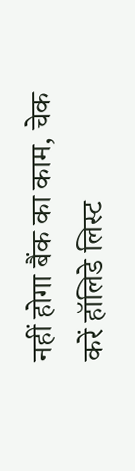नहीं होगा बैंक का काम, चेक करें हॉलिडे लिस्ट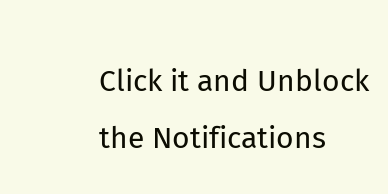Click it and Unblock the Notifications